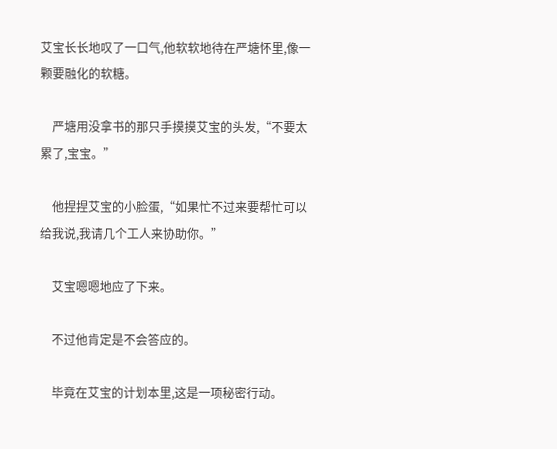艾宝长长地叹了一口气,他软软地待在严塘怀里,像一颗要融化的软糖。

    严塘用没拿书的那只手摸摸艾宝的头发,“不要太累了,宝宝。”

    他捏捏艾宝的小脸蛋,“如果忙不过来要帮忙可以给我说,我请几个工人来协助你。”

    艾宝嗯嗯地应了下来。

    不过他肯定是不会答应的。

    毕竟在艾宝的计划本里,这是一项秘密行动。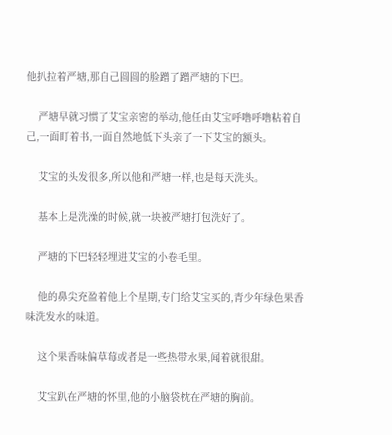他扒拉着严塘,那自己圆圆的脸蹭了蹭严塘的下巴。

    严塘早就习惯了艾宝亲密的举动,他任由艾宝呼噜呼噜粘着自己,一面盯着书,一面自然地低下头亲了一下艾宝的额头。

    艾宝的头发很多,所以他和严塘一样,也是每天洗头。

    基本上是洗澡的时候,就一块被严塘打包洗好了。

    严塘的下巴轻轻埋进艾宝的小卷毛里。

    他的鼻尖充盈着他上个星期,专门给艾宝买的,青少年绿色果香味洗发水的味道。

    这个果香味偏草莓或者是一些热带水果,闻着就很甜。

    艾宝趴在严塘的怀里,他的小脑袋枕在严塘的胸前。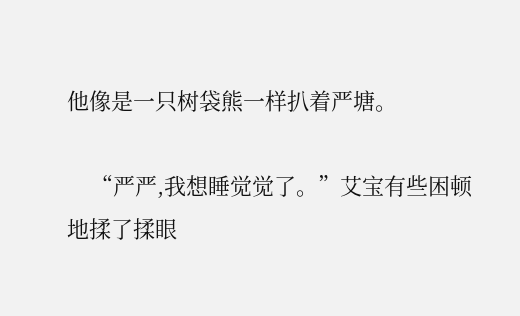他像是一只树袋熊一样扒着严塘。

    “严严,我想睡觉觉了。”艾宝有些困顿地揉了揉眼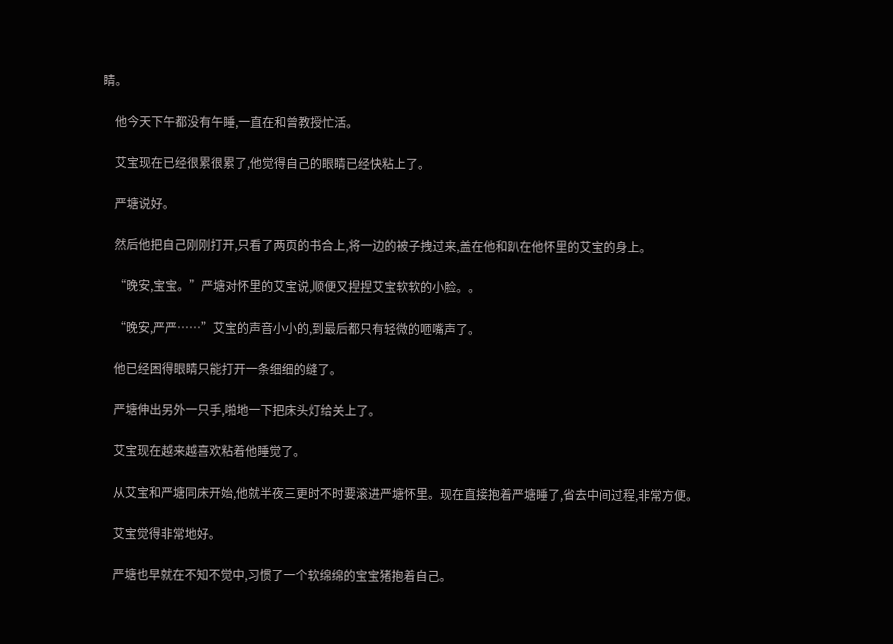睛。

    他今天下午都没有午睡,一直在和曾教授忙活。

    艾宝现在已经很累很累了,他觉得自己的眼睛已经快粘上了。

    严塘说好。

    然后他把自己刚刚打开,只看了两页的书合上,将一边的被子拽过来,盖在他和趴在他怀里的艾宝的身上。

    “晚安,宝宝。”严塘对怀里的艾宝说,顺便又捏捏艾宝软软的小脸。。

    “晚安,严严……”艾宝的声音小小的,到最后都只有轻微的咂嘴声了。

    他已经困得眼睛只能打开一条细细的缝了。

    严塘伸出另外一只手,啪地一下把床头灯给关上了。

    艾宝现在越来越喜欢粘着他睡觉了。

    从艾宝和严塘同床开始,他就半夜三更时不时要滚进严塘怀里。现在直接抱着严塘睡了,省去中间过程,非常方便。

    艾宝觉得非常地好。

    严塘也早就在不知不觉中,习惯了一个软绵绵的宝宝猪抱着自己。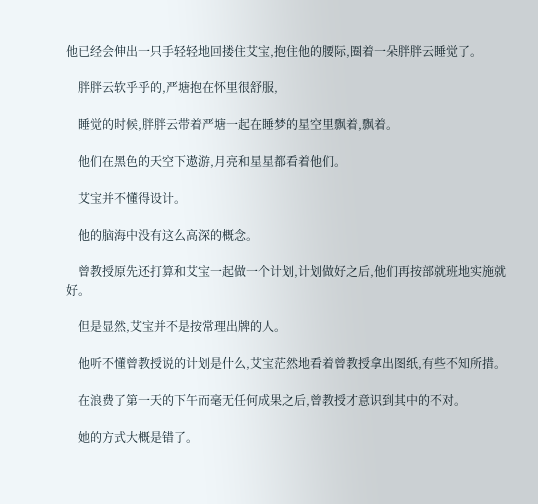他已经会伸出一只手轻轻地回搂住艾宝,抱住他的腰际,圈着一朵胖胖云睡觉了。

    胖胖云软乎乎的,严塘抱在怀里很舒服,

    睡觉的时候,胖胖云带着严塘一起在睡梦的星空里飘着,飘着。

    他们在黑色的天空下遨游,月亮和星星都看着他们。

    艾宝并不懂得设计。

    他的脑海中没有这么高深的概念。

    曾教授原先还打算和艾宝一起做一个计划,计划做好之后,他们再按部就班地实施就好。

    但是显然,艾宝并不是按常理出牌的人。

    他听不懂曾教授说的计划是什么,艾宝茫然地看着曾教授拿出图纸,有些不知所措。

    在浪费了第一天的下午而毫无任何成果之后,曾教授才意识到其中的不对。

    她的方式大概是错了。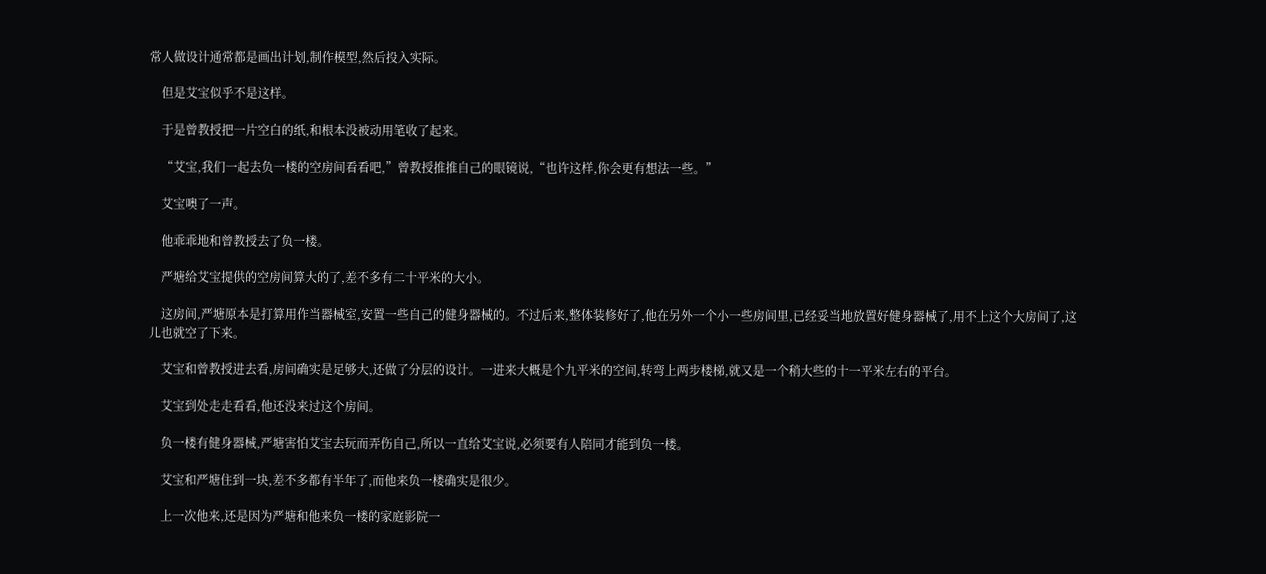常人做设计通常都是画出计划,制作模型,然后投入实际。

    但是艾宝似乎不是这样。

    于是曾教授把一片空白的纸,和根本没被动用笔收了起来。

    “艾宝,我们一起去负一楼的空房间看看吧,”曾教授推推自己的眼镜说,“也许这样,你会更有想法一些。”

    艾宝噢了一声。

    他乖乖地和曾教授去了负一楼。

    严塘给艾宝提供的空房间算大的了,差不多有二十平米的大小。

    这房间,严塘原本是打算用作当器械室,安置一些自己的健身器械的。不过后来,整体装修好了,他在另外一个小一些房间里,已经妥当地放置好健身器械了,用不上这个大房间了,这儿也就空了下来。

    艾宝和曾教授进去看,房间确实是足够大,还做了分层的设计。一进来大概是个九平米的空间,转弯上两步楼梯,就又是一个稍大些的十一平米左右的平台。

    艾宝到处走走看看,他还没来过这个房间。

    负一楼有健身器械,严塘害怕艾宝去玩而弄伤自己,所以一直给艾宝说,必须要有人陪同才能到负一楼。

    艾宝和严塘住到一块,差不多都有半年了,而他来负一楼确实是很少。

    上一次他来,还是因为严塘和他来负一楼的家庭影院一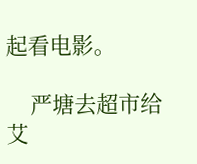起看电影。

    严塘去超市给艾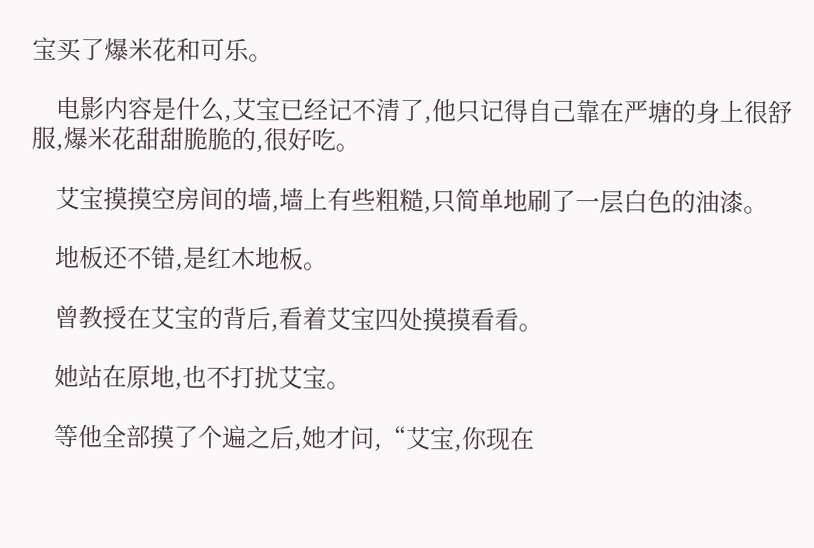宝买了爆米花和可乐。

    电影内容是什么,艾宝已经记不清了,他只记得自己靠在严塘的身上很舒服,爆米花甜甜脆脆的,很好吃。

    艾宝摸摸空房间的墙,墙上有些粗糙,只简单地刷了一层白色的油漆。

    地板还不错,是红木地板。

    曾教授在艾宝的背后,看着艾宝四处摸摸看看。

    她站在原地,也不打扰艾宝。

    等他全部摸了个遍之后,她才问,“艾宝,你现在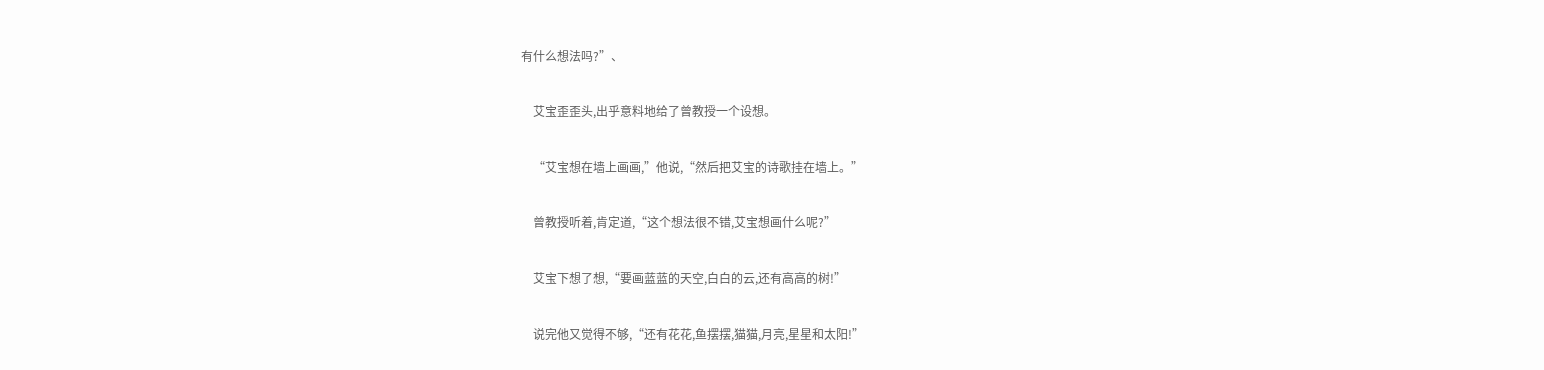有什么想法吗?”、

    艾宝歪歪头,出乎意料地给了曾教授一个设想。

    “艾宝想在墙上画画,”他说,“然后把艾宝的诗歌挂在墙上。”

    曾教授听着,肯定道,“这个想法很不错,艾宝想画什么呢?”

    艾宝下想了想,“要画蓝蓝的天空,白白的云,还有高高的树!”

    说完他又觉得不够,“还有花花,鱼摆摆,猫猫,月亮,星星和太阳!”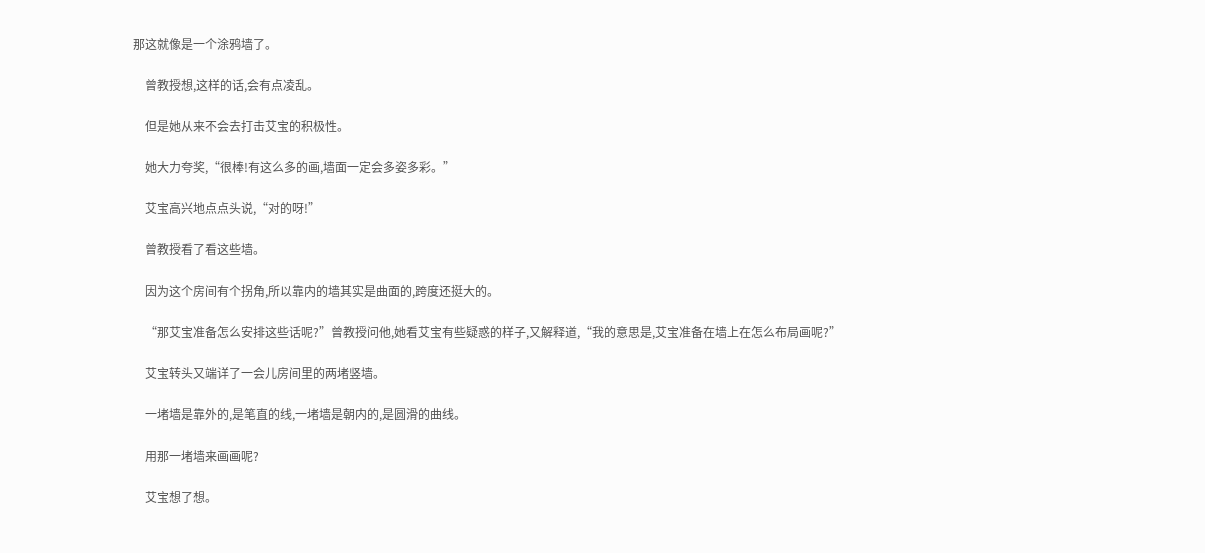那这就像是一个涂鸦墙了。

    曾教授想,这样的话,会有点凌乱。

    但是她从来不会去打击艾宝的积极性。

    她大力夸奖,“很棒!有这么多的画,墙面一定会多姿多彩。”

    艾宝高兴地点点头说,“对的呀!”

    曾教授看了看这些墙。

    因为这个房间有个拐角,所以靠内的墙其实是曲面的,跨度还挺大的。

    “那艾宝准备怎么安排这些话呢?”曾教授问他,她看艾宝有些疑惑的样子,又解释道,“我的意思是,艾宝准备在墙上在怎么布局画呢?”

    艾宝转头又端详了一会儿房间里的两堵竖墙。

    一堵墙是靠外的,是笔直的线,一堵墙是朝内的,是圆滑的曲线。

    用那一堵墙来画画呢?

    艾宝想了想。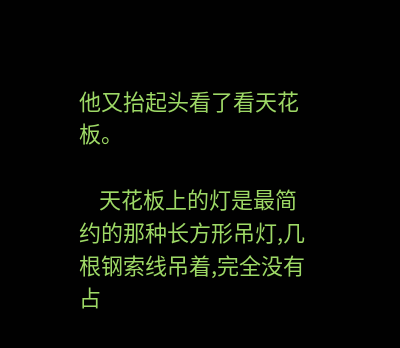他又抬起头看了看天花板。

    天花板上的灯是最简约的那种长方形吊灯,几根钢索线吊着,完全没有占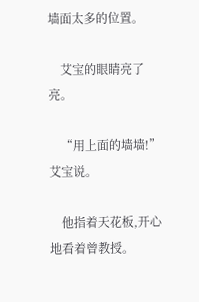墙面太多的位置。

    艾宝的眼睛亮了亮。

    “用上面的墙墙!”艾宝说。

    他指着天花板,开心地看着曾教授。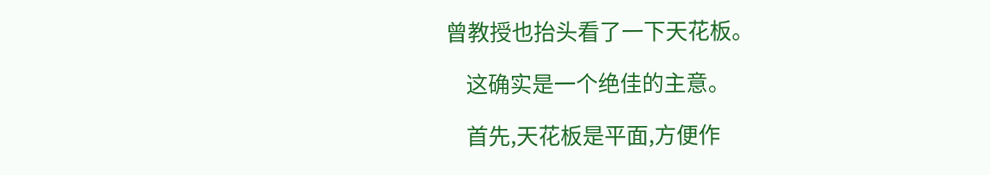曾教授也抬头看了一下天花板。

    这确实是一个绝佳的主意。

    首先,天花板是平面,方便作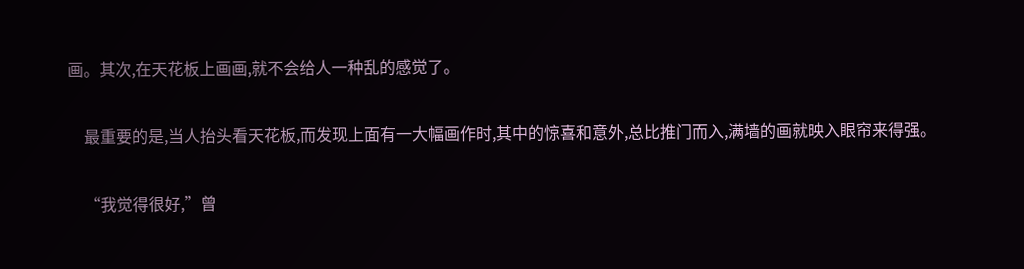画。其次,在天花板上画画,就不会给人一种乱的感觉了。

    最重要的是,当人抬头看天花板,而发现上面有一大幅画作时,其中的惊喜和意外,总比推门而入,满墙的画就映入眼帘来得强。

    “我觉得很好,”曾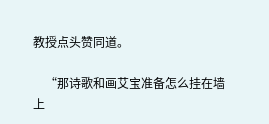教授点头赞同道。

    “那诗歌和画艾宝准备怎么挂在墙上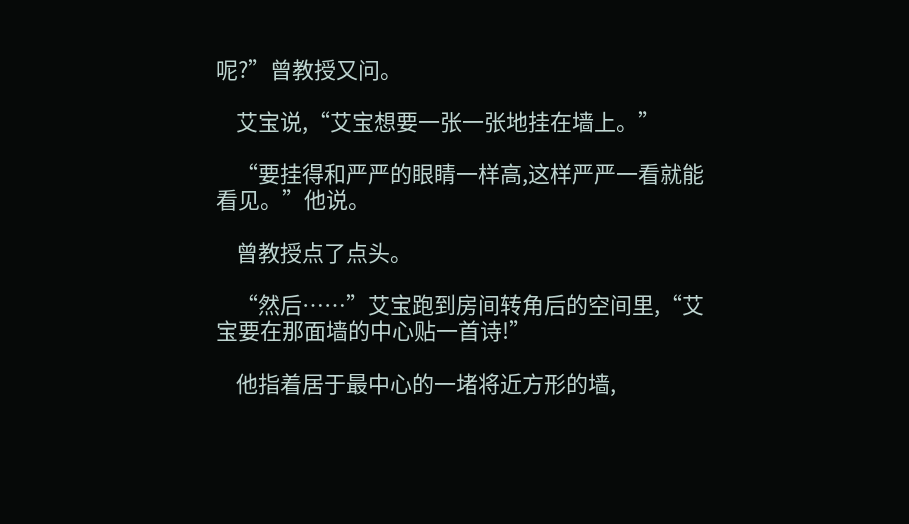呢?”曾教授又问。

    艾宝说,“艾宝想要一张一张地挂在墙上。”

    “要挂得和严严的眼睛一样高,这样严严一看就能看见。”他说。

    曾教授点了点头。

    “然后……”艾宝跑到房间转角后的空间里,“艾宝要在那面墙的中心贴一首诗!”

    他指着居于最中心的一堵将近方形的墙,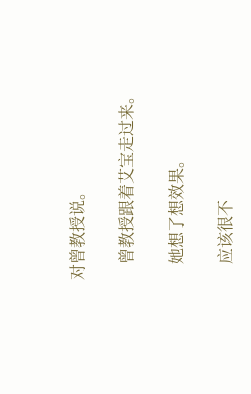对曾教授说。

    曾教授跟着艾宝走过来。

    她想了想效果。

    应该很不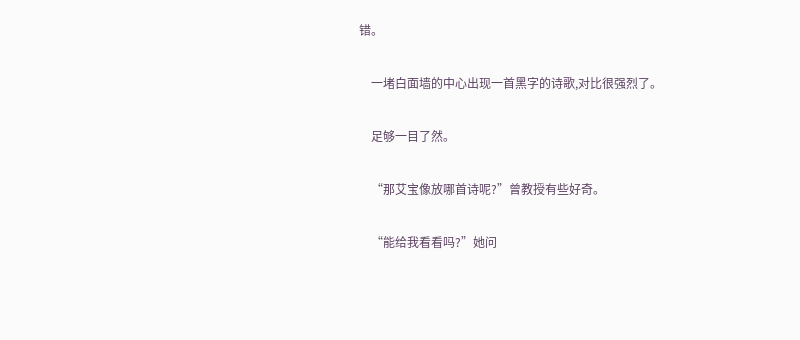错。

    一堵白面墙的中心出现一首黑字的诗歌,对比很强烈了。

    足够一目了然。

    “那艾宝像放哪首诗呢?”曾教授有些好奇。

    “能给我看看吗?”她问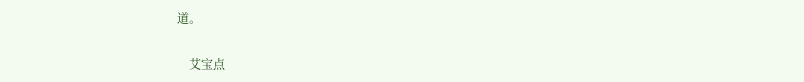道。

    艾宝点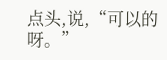点头,说,“可以的呀。”